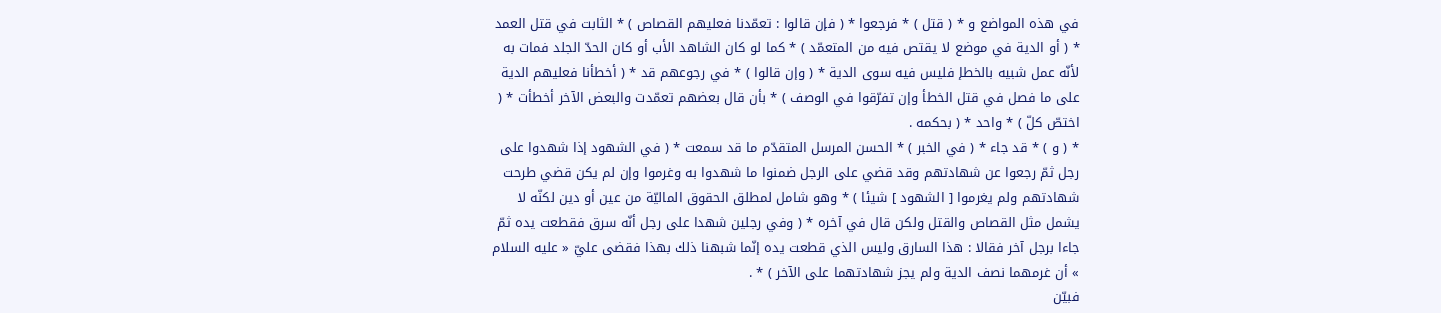في هذه المواضع و * ( قتل ) * فرجعوا * ( فإن قالوا : تعمّدنا فعليهم القصاص ) * الثابت في قتل العمد * ( أو الدية في موضع لا يقتص فيه من المتعمّد ) * كما لو كان الشاهد الأب أو كان الحدّ الجلد فمات به لأنّه عمل شبيه بالخطإ فليس فيه سوى الدية * ( وإن قالوا ) * في رجوعهم قد * ( أخطأنا فعليهم الدية على ما فصل في قتل الخطأ وإن تفرّقوا في الوصف ) * بأن قال بعضهم تعمّدت والبعض الآخر أخطأت * ( اختصّ كلّ ) * واحد * ( بحكمه .
* ( و ) * قد جاء * ( في الخبر ) * الحسن المرسل المتقدّم ما قد سمعت * ( في الشهود إذا شهدوا على رجل ثمّ رجعوا عن شهادتهم وقد قضي على الرجل ضمنوا ما شهدوا به وغرموا وإن لم يكن قضي طرحت شهادتهم ولم يغرموا [ الشهود ] شيئا ) * وهو شامل لمطلق الحقوق الماليّة من عين أو دين لكنّه لا يشمل مثل القصاص والقتل ولكن قال في آخره * ( وفي رجلين شهدا على رجل أنّه سرق فقطعت يده ثمّ جاءا برجل آخر فقالا : هذا السارق وليس الذي قطعت يده إنّما شبهنا ذلك بهذا فقضى عليّ « عليه السلام » أن غرمهما نصف الدية ولم يجز شهادتهما على الآخر ) * .
فبيّن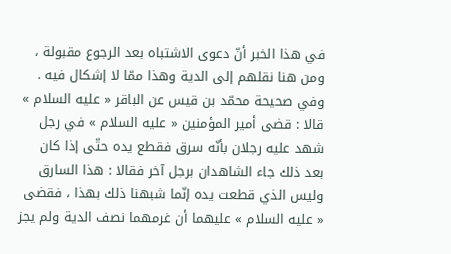في هذا الخبر أنّ دعوى الاشتباه بعد الرجوع مقبولة ، ومن هنا نقلهم إلى الدية وهذا ممّا لا إشكال فيه .
وفي صحيحة محمّد بن قيس عن الباقر « عليه السلام » قالا : قضى أمير المؤمنين « عليه السلام » في رجل شهد عليه رجلان بأنّه سرق فقطع يده حتّى إذا كان بعد ذلك جاء الشاهدان برجل آخر فقالا : هذا السارق وليس الذي قطعت يده إنّما شبهنا ذلك بهذا ، فقضى « عليه السلام » عليهما أن غرمهما نصف الدية ولم يجز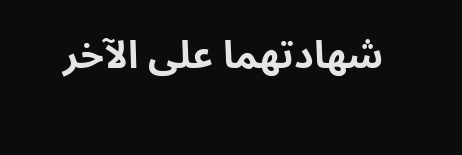شهادتهما على الآخر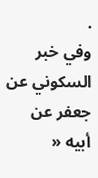.
وفي خبر السكوني عن جعفر عن أبيه «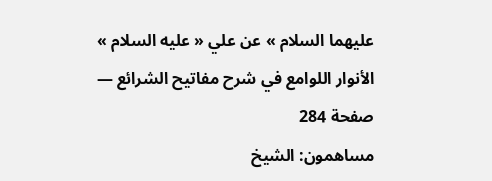عليهما السلام » عن علي « عليه السلام »
الأنوار اللوامع في شرح مفاتيح الشرائع — صفحة 284
مساهمون: الشيخ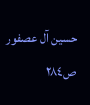حسين آل عصفور
ص٢٨٤